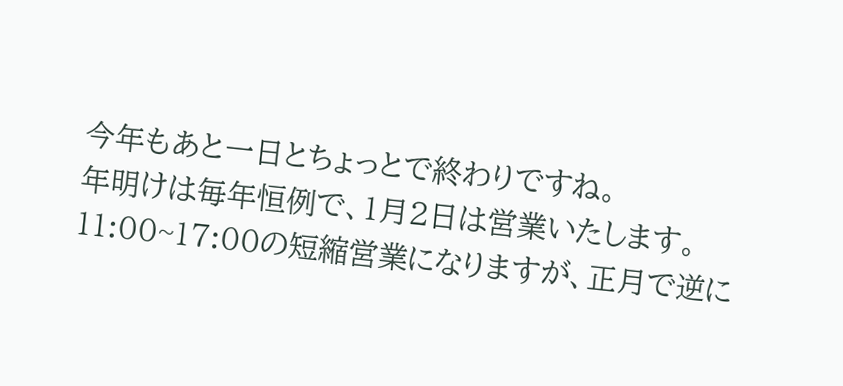今年もあと一日とちょっとで終わりですね。
年明けは毎年恒例で、1月2日は営業いたします。
11:00~17:00の短縮営業になりますが、正月で逆に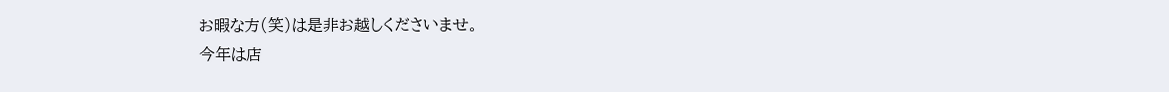お暇な方(笑)は是非お越しくださいませ。
今年は店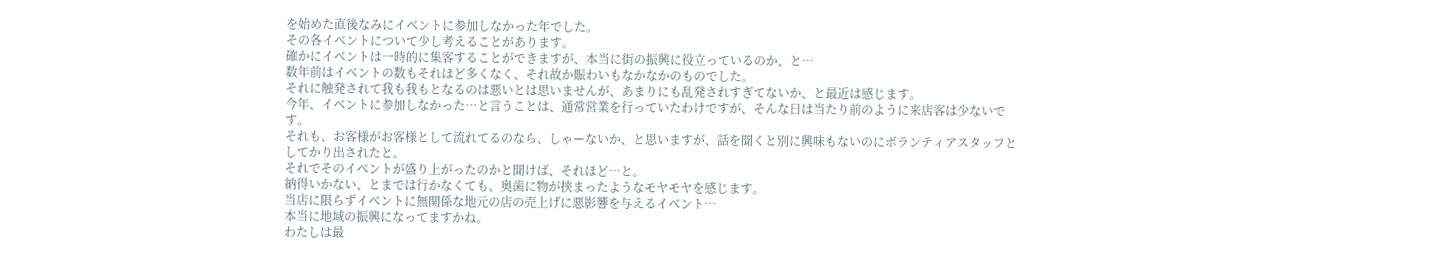を始めた直後なみにイベントに参加しなかった年でした。
その各イベントについて少し考えることがあります。
確かにイベントは一時的に集客することができますが、本当に街の振興に役立っているのか、と…
数年前はイベントの数もそれほど多くなく、それ故か賑わいもなかなかのものでした。
それに触発されて我も我もとなるのは悪いとは思いませんが、あまりにも乱発されすぎてないか、と最近は感じます。
今年、イベントに参加しなかった…と言うことは、通常営業を行っていたわけですが、そんな日は当たり前のように来店客は少ないです。
それも、お客様がお客様として流れてるのなら、しゃーないか、と思いますが、話を聞くと別に興味もないのにボランティアスタッフとしてかり出されたと。
それでそのイベントが盛り上がったのかと聞けば、それほど…と。
納得いかない、とまでは行かなくても、奥歯に物が挟まったようなモヤモヤを感じます。
当店に限らずイベントに無関係な地元の店の売上げに悪影響を与えるイベント…
本当に地域の振興になってますかね。
わたしは最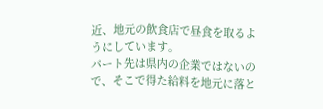近、地元の飲食店で昼食を取るようにしています。
パート先は県内の企業ではないので、そこで得た給料を地元に落と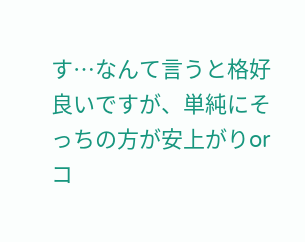す…なんて言うと格好良いですが、単純にそっちの方が安上がりorコ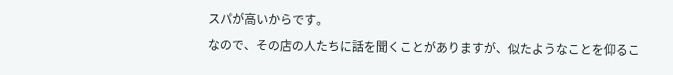スパが高いからです。
なので、その店の人たちに話を聞くことがありますが、似たようなことを仰るこ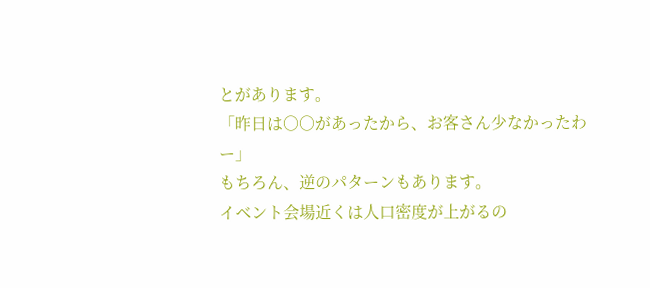とがあります。
「昨日は○○があったから、お客さん少なかったわー」
もちろん、逆のパターンもあります。
イベント会場近くは人口密度が上がるの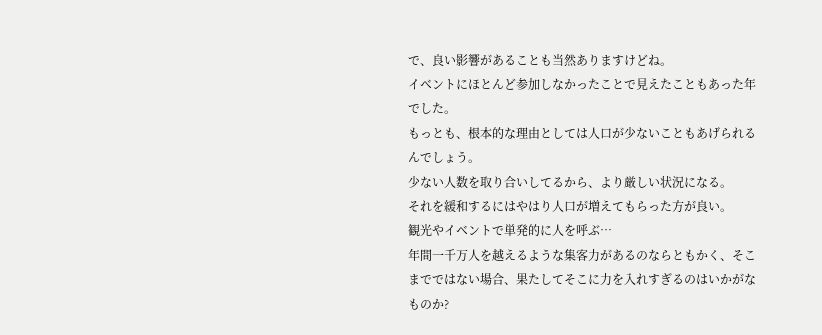で、良い影響があることも当然ありますけどね。
イベントにほとんど参加しなかったことで見えたこともあった年でした。
もっとも、根本的な理由としては人口が少ないこともあげられるんでしょう。
少ない人数を取り合いしてるから、より厳しい状況になる。
それを緩和するにはやはり人口が増えてもらった方が良い。
観光やイベントで単発的に人を呼ぶ…
年間一千万人を越えるような集客力があるのならともかく、そこまでではない場合、果たしてそこに力を入れすぎるのはいかがなものか?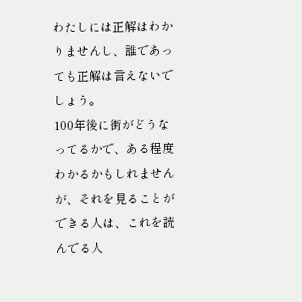わたしには正解はわかりませんし、誰であっても正解は言えないでしょう。
100年後に街がどうなってるかで、ある程度わかるかもしれませんが、それを見ることができる人は、これを読んでる人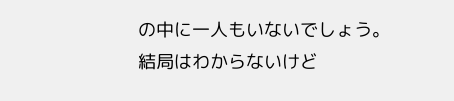の中に一人もいないでしょう。
結局はわからないけど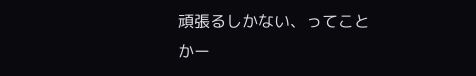頑張るしかない、ってことかー